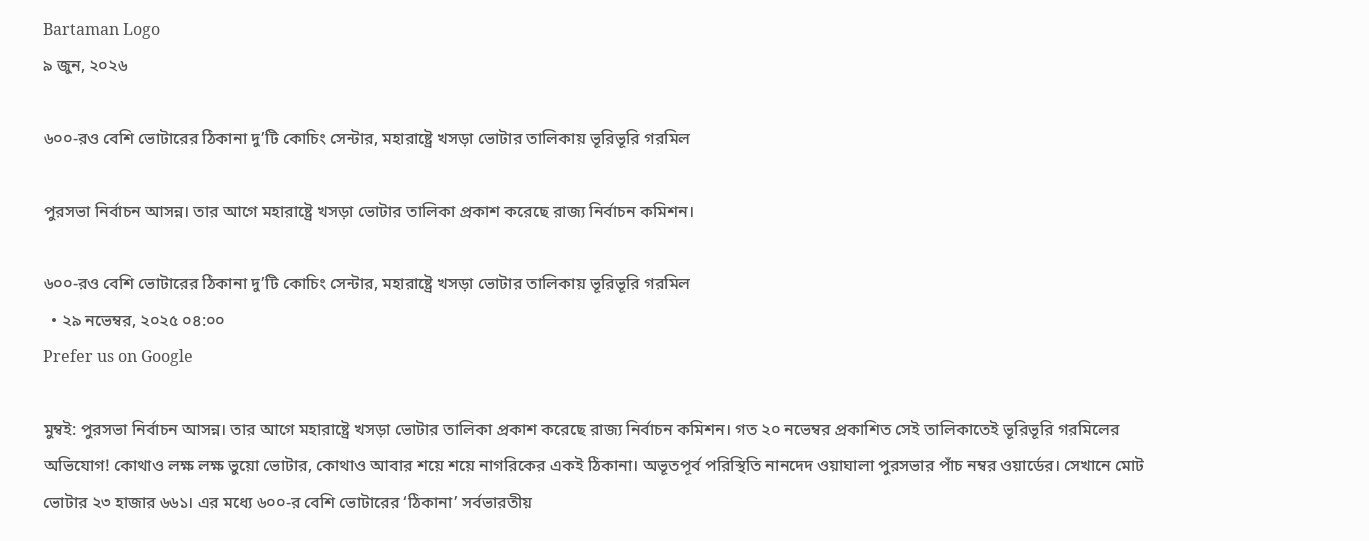Bartaman Logo
৯ জুন, ২০২৬

৬০০-রও বেশি ভোটারের ঠিকানা দু’টি কোচিং সেন্টার, মহারাষ্ট্রে খসড়া ভোটার তালিকায় ভূরিভূরি গরমিল

পুরসভা নির্বাচন আসন্ন। তার আগে মহারাষ্ট্রে খসড়া ভোটার তালিকা প্রকাশ করেছে রাজ্য নির্বাচন কমিশন।

৬০০-রও বেশি ভোটারের ঠিকানা দু’টি কোচিং সেন্টার, মহারাষ্ট্রে খসড়া ভোটার তালিকায় ভূরিভূরি গরমিল
  • ২৯ নভেম্বর, ২০২৫ ০৪:০০
Prefer us on Google

মুম্বই: পুরসভা নির্বাচন আসন্ন। তার আগে মহারাষ্ট্রে খসড়া ভোটার তালিকা প্রকাশ করেছে রাজ্য নির্বাচন কমিশন। গত ২০ নভেম্বর প্রকাশিত সেই তালিকাতেই ভূরিভূরি গরমিলের অভিযোগ! কোথাও লক্ষ লক্ষ ভুয়ো ভোটার, কোথাও আবার শয়ে শয়ে নাগরিকের একই ঠিকানা। অভূতপূর্ব পরিস্থিতি নানদেদ ওয়াঘালা পুরসভার পাঁচ নম্বর ওয়ার্ডের। সেখানে মোট ভোটার ২৩ হাজার ৬৬১। এর মধ্যে ৬০০-র বেশি ভোটারের ‘ঠিকানা’ সর্বভারতীয়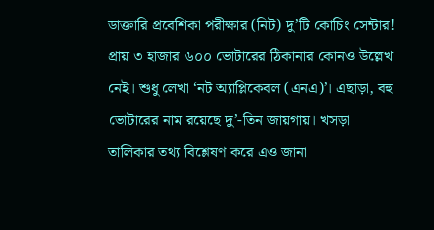ডাক্তারি প্রবেশিকা পরীক্ষার (নিট) দু’টি কোচিং সেন্টার! প্রায় ৩ হাজার ৬০০ ভোটারের ঠিকানার কোনও উল্লেখ নেই। শুধু লেখা ‘নট অ্যাপ্লিকেবল (এনএ)’। এছাড়া, বহু ভোটারের নাম রয়েছে দু’-তিন জায়গায়। খসড়া তালিকার তথ্য বিশ্লেষণ করে এও জানা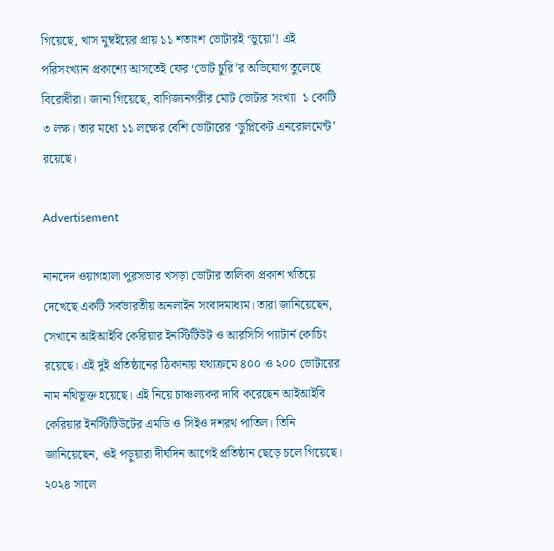গিয়েছে, খাস মুম্বইয়ের প্রায় ১১ শতাংশ ভোটারই ‘ভুয়ো’! এই পরিসংখ্যান প্রকাশ্যে আসতেই ফের ‘ভোট চুরি’র অভিযোগ তুলেছে বিরোধীরা। জানা গিয়েছে, বাণিজ্যনগরীর মোট ভোটার সংখ্যা  ১ কোটি ৩ লক্ষ। তার মধ্যে ১১ লক্ষের বেশি ভোটারের ‘ডুপ্লিকেট এনরোলমেন্ট’ রয়েছে।

Advertisement

নানদেদ ওয়াগহালা পুরসভার খসড়া ভোটার তালিকা প্রকাশ খতিয়ে দেখেছে একটি সর্বভারতীয় অনলাইন সংবাদমাধ্যম। তারা জানিয়েছেন, সেখানে আইআইবি কেরিয়ার ইনস্টিটিউট ও আরসিসি প্যাটার্ন কোচিং রয়েছে। এই দুই প্রতিষ্ঠানের ঠিকানায় যথাক্রমে ৪০০ ও ২০০ ভোটারের নাম নথিভুক্ত হয়েছে। এই নিয়ে চাঞ্চল্যকর দাবি করেছেন আইআইবি কেরিয়ার ইনস্টিটিউটের এমডি ও সিইও দশরথ পাতিল। তিনি জানিয়েছেন, ওই পড়ুয়ারা দীর্ঘদিন আগেই প্রতিষ্ঠান ছেড়ে চলে গিয়েছে। ২০২৪ সালে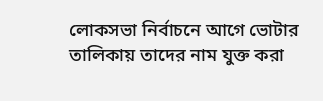লোকসভা নির্বাচনে আগে ভোটার তালিকায় তাদের নাম যুক্ত করা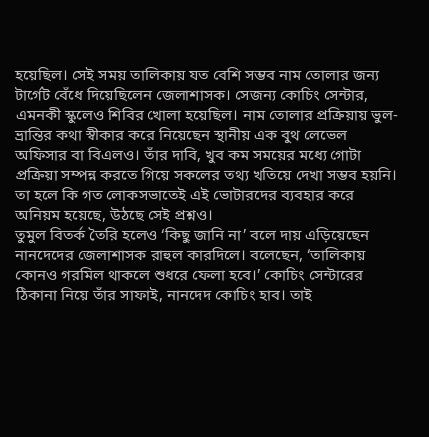হয়েছিল। সেই সময় তালিকায় যত বেশি সম্ভব নাম তোলার জন্য টার্গেট বেঁধে দিয়েছিলেন জেলাশাসক। সেজন্য কোচিং সেন্টার, এমনকী স্কুলেও শিবির খোলা হয়েছিল। নাম তোলার প্রক্রিয়ায় ভুল-ভ্রান্তির কথা স্বীকার করে নিয়েছেন স্থানীয় এক বুথ লেভেল অফিসার বা বিএলও। তাঁর দাবি, খুব কম সময়ের মধ্যে গোটা প্রক্রিয়া সম্পন্ন করতে গিয়ে সকলের তথ্য খতিয়ে দেখা সম্ভব হয়নি। তা হলে কি গত লোকসভাতেই এই ভোটারদের ব্যবহার করে অনিয়ম হয়েছে, উঠছে সেই প্রশ্নও।
তুমুল বিতর্ক তৈরি হলেও ‘কিছু জানি না’ বলে দায় এড়িয়েছেন নানদেদের জেলাশাসক রাহুল কারদিলে। বলেছেন, ‘তালিকায় কোনও গরমিল থাকলে শুধরে ফেলা হবে।’ কোচিং সেন্টারের ঠিকানা নিয়ে তাঁর সাফাই, নানদেদ কোচিং হাব। তাই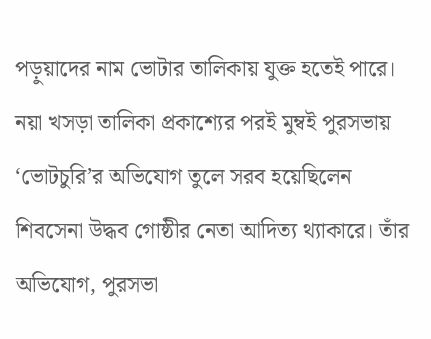পড়ুয়াদের নাম ভোটার তালিকায় যুক্ত হতেই পারে।
নয়া খসড়া তালিকা প্রকাশ্যের পরই মুম্বই পুরসভায় ‘ভোটচুরি’র অভিযোগ তুলে সরব হয়েছিলেন শিবসেনা উদ্ধব গোষ্ঠীর নেতা আদিত্য থ্যাকারে। তাঁর অভিযোগ, পুরসভা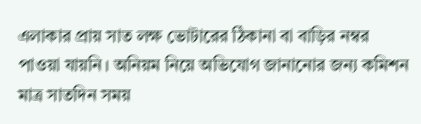এলাকার প্রায় সাত লক্ষ ভোটারের ঠিকানা বা বাড়ির নম্বর পাওয়া যায়নি। অনিয়ম নিয়ে অভিযোগ জানানোর জন্য কমিশন মাত্র সাতদিন সময়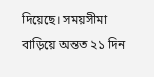দিয়েছে। সময়সীমা বাড়িয়ে অন্তত ২১ দিন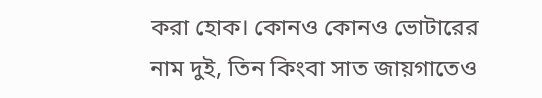করা হোক। কোনও কোনও ভোটারের নাম দুই, তিন কিংবা সাত জায়গাতেও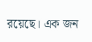রয়েছে। এক জন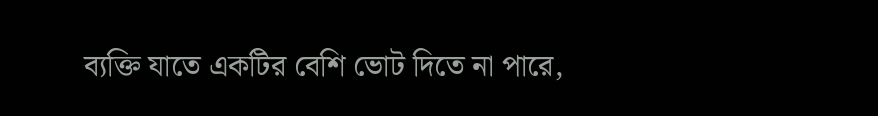ব্যক্তি যাতে একটির বেশি ভোট দিতে না পারে,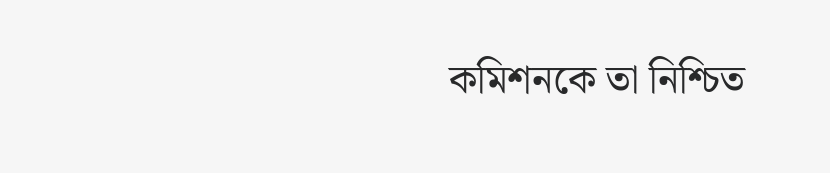কমিশনকে তা নিশ্চিত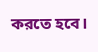করতে হবে।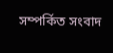সম্পর্কিত সংবাদ